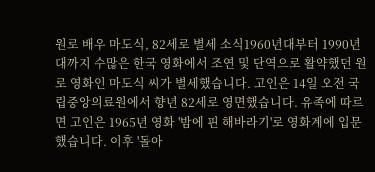원로 배우 마도식, 82세로 별세 소식1960년대부터 1990년대까지 수많은 한국 영화에서 조연 및 단역으로 활약했던 원로 영화인 마도식 씨가 별세했습니다. 고인은 14일 오전 국립중앙의료원에서 향년 82세로 영면했습니다. 유족에 따르면 고인은 1965년 영화 '밤에 핀 해바라기'로 영화계에 입문했습니다. 이후 '돌아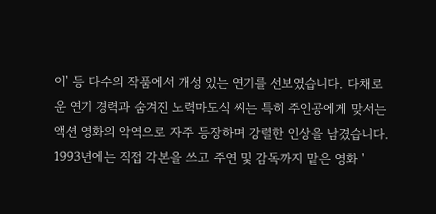이' 등 다수의 작품에서 개성 있는 연기를 선보였습니다. 다채로운 연기 경력과 숨겨진 노력마도식 씨는 특히 주인공에게 맞서는 액션 영화의 악역으로 자주 등장하며 강렬한 인상을 남겼습니다. 1993년에는 직접 각본을 쓰고 주연 및 감독까지 맡은 영화 '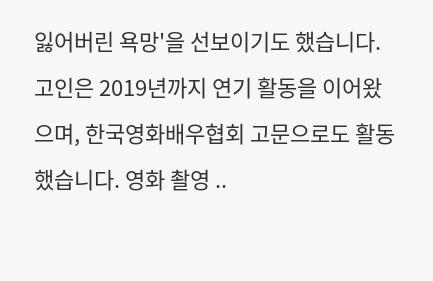잃어버린 욕망'을 선보이기도 했습니다. 고인은 2019년까지 연기 활동을 이어왔으며, 한국영화배우협회 고문으로도 활동했습니다. 영화 촬영 ..